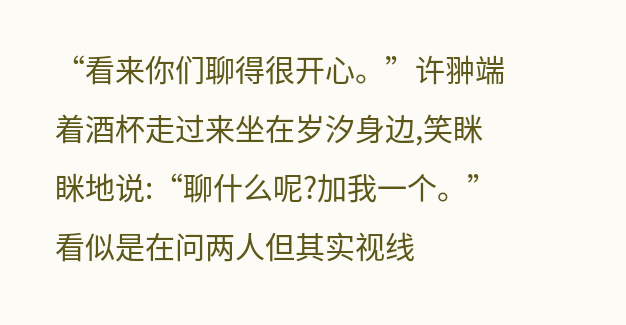“看来你们聊得很开心。”许翀端着酒杯走过来坐在岁汐身边,笑眯眯地说:“聊什么呢?加我一个。”看似是在问两人但其实视线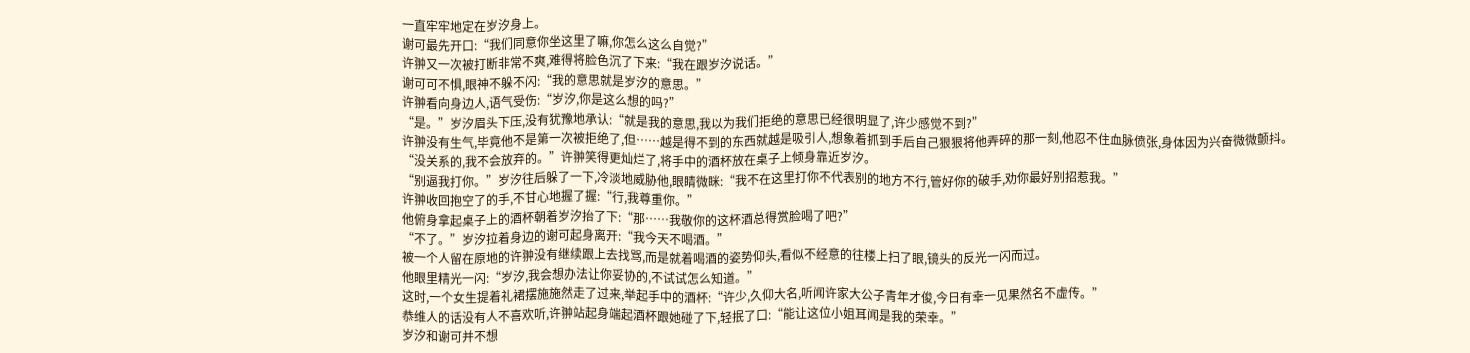一直牢牢地定在岁汐身上。
谢可最先开口:“我们同意你坐这里了嘛,你怎么这么自觉?”
许翀又一次被打断非常不爽,难得将脸色沉了下来:“我在跟岁汐说话。”
谢可可不惧,眼神不躲不闪:“我的意思就是岁汐的意思。”
许翀看向身边人,语气受伤:“岁汐,你是这么想的吗?”
“是。”岁汐眉头下压,没有犹豫地承认:“就是我的意思,我以为我们拒绝的意思已经很明显了,许少感觉不到?”
许翀没有生气,毕竟他不是第一次被拒绝了,但……越是得不到的东西就越是吸引人,想象着抓到手后自己狠狠将他弄碎的那一刻,他忍不住血脉偾张,身体因为兴奋微微颤抖。
“没关系的,我不会放弃的。”许翀笑得更灿烂了,将手中的酒杯放在桌子上倾身靠近岁汐。
“别逼我打你。”岁汐往后躲了一下,冷淡地威胁他,眼睛微眯:“我不在这里打你不代表别的地方不行,管好你的破手,劝你最好别招惹我。”
许翀收回抱空了的手,不甘心地握了握:“行,我尊重你。”
他俯身拿起桌子上的酒杯朝着岁汐抬了下:“那……我敬你的这杯酒总得赏脸喝了吧?”
“不了。”岁汐拉着身边的谢可起身离开:“我今天不喝酒。”
被一个人留在原地的许翀没有继续跟上去找骂,而是就着喝酒的姿势仰头,看似不经意的往楼上扫了眼,镜头的反光一闪而过。
他眼里精光一闪:“岁汐,我会想办法让你妥协的,不试试怎么知道。”
这时,一个女生提着礼裙摆施施然走了过来,举起手中的酒杯:“许少,久仰大名,听闻许家大公子青年才俊,今日有幸一见果然名不虚传。”
恭维人的话没有人不喜欢听,许翀站起身端起酒杯跟她碰了下,轻抿了口:“能让这位小姐耳闻是我的荣幸。”
岁汐和谢可并不想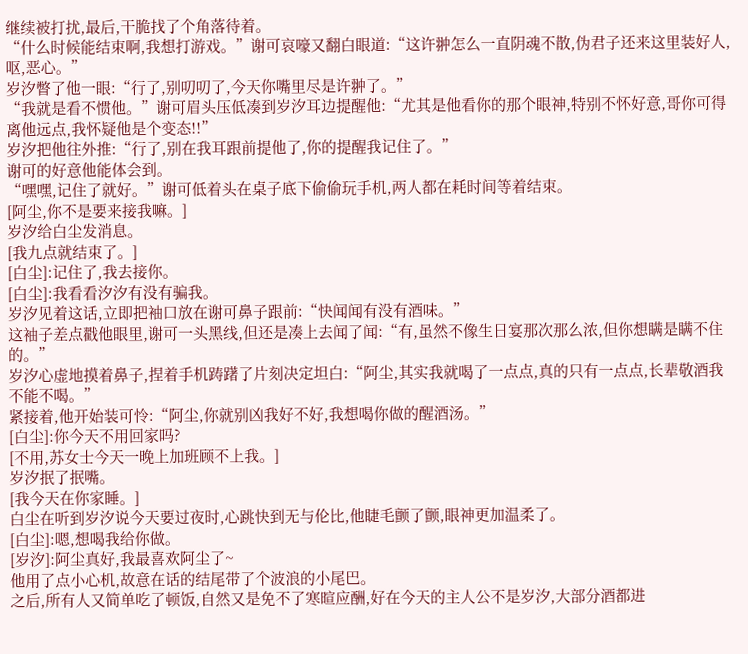继续被打扰,最后,干脆找了个角落待着。
“什么时候能结束啊,我想打游戏。”谢可哀嚎又翻白眼道:“这许翀怎么一直阴魂不散,伪君子还来这里装好人,呕,恶心。”
岁汐瞥了他一眼:“行了,别叨叨了,今天你嘴里尽是许翀了。”
“我就是看不惯他。”谢可眉头压低凑到岁汐耳边提醒他:“尤其是他看你的那个眼神,特别不怀好意,哥你可得离他远点,我怀疑他是个变态!!”
岁汐把他往外推:“行了,别在我耳跟前提他了,你的提醒我记住了。”
谢可的好意他能体会到。
“嘿嘿,记住了就好。”谢可低着头在桌子底下偷偷玩手机,两人都在耗时间等着结束。
[阿尘,你不是要来接我嘛。]
岁汐给白尘发消息。
[我九点就结束了。]
[白尘]:记住了,我去接你。
[白尘]:我看看汐汐有没有骗我。
岁汐见着这话,立即把袖口放在谢可鼻子跟前:“快闻闻有没有酒味。”
这袖子差点戳他眼里,谢可一头黑线,但还是凑上去闻了闻:“有,虽然不像生日宴那次那么浓,但你想瞒是瞒不住的。”
岁汐心虚地摸着鼻子,捏着手机踌躇了片刻决定坦白:“阿尘,其实我就喝了一点点,真的只有一点点,长辈敬酒我不能不喝。”
紧接着,他开始装可怜:“阿尘,你就别凶我好不好,我想喝你做的醒酒汤。”
[白尘]:你今天不用回家吗?
[不用,苏女士今天一晚上加班顾不上我。]
岁汐抿了抿嘴。
[我今天在你家睡。]
白尘在听到岁汐说今天要过夜时,心跳快到无与伦比,他睫毛颤了颤,眼神更加温柔了。
[白尘]:嗯,想喝我给你做。
[岁汐]:阿尘真好,我最喜欢阿尘了~
他用了点小心机,故意在话的结尾带了个波浪的小尾巴。
之后,所有人又简单吃了顿饭,自然又是免不了寒暄应酬,好在今天的主人公不是岁汐,大部分酒都进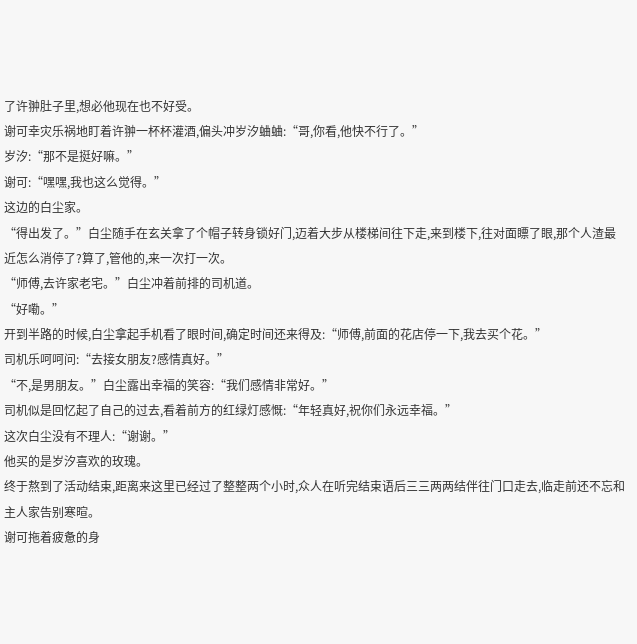了许翀肚子里,想必他现在也不好受。
谢可幸灾乐祸地盯着许翀一杯杯灌酒,偏头冲岁汐蛐蛐:“哥,你看,他快不行了。”
岁汐:“那不是挺好嘛。”
谢可:“嘿嘿,我也这么觉得。”
这边的白尘家。
“得出发了。”白尘随手在玄关拿了个帽子转身锁好门,迈着大步从楼梯间往下走,来到楼下,往对面瞟了眼,那个人渣最近怎么消停了?算了,管他的,来一次打一次。
“师傅,去许家老宅。”白尘冲着前排的司机道。
“好嘞。”
开到半路的时候,白尘拿起手机看了眼时间,确定时间还来得及:“师傅,前面的花店停一下,我去买个花。”
司机乐呵呵问:“去接女朋友?感情真好。”
“不,是男朋友。”白尘露出幸福的笑容:“我们感情非常好。”
司机似是回忆起了自己的过去,看着前方的红绿灯感慨:“年轻真好,祝你们永远幸福。”
这次白尘没有不理人:“谢谢。”
他买的是岁汐喜欢的玫瑰。
终于熬到了活动结束,距离来这里已经过了整整两个小时,众人在听完结束语后三三两两结伴往门口走去,临走前还不忘和主人家告别寒暄。
谢可拖着疲惫的身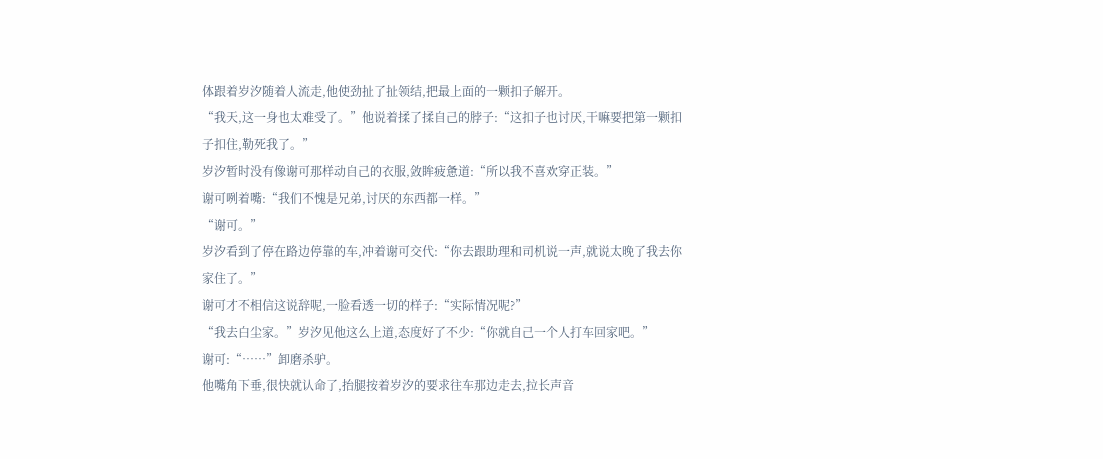体跟着岁汐随着人流走,他使劲扯了扯领结,把最上面的一颗扣子解开。
“我天,这一身也太难受了。”他说着揉了揉自己的脖子:“这扣子也讨厌,干嘛要把第一颗扣子扣住,勒死我了。”
岁汐暂时没有像谢可那样动自己的衣服,敛眸疲惫道:“所以我不喜欢穿正装。”
谢可咧着嘴:“我们不愧是兄弟,讨厌的东西都一样。”
“谢可。”
岁汐看到了停在路边停靠的车,冲着谢可交代:“你去跟助理和司机说一声,就说太晚了我去你家住了。”
谢可才不相信这说辞呢,一脸看透一切的样子:“实际情况呢?”
“我去白尘家。”岁汐见他这么上道,态度好了不少:“你就自己一个人打车回家吧。”
谢可:“……”卸磨杀驴。
他嘴角下垂,很快就认命了,抬腿按着岁汐的要求往车那边走去,拉长声音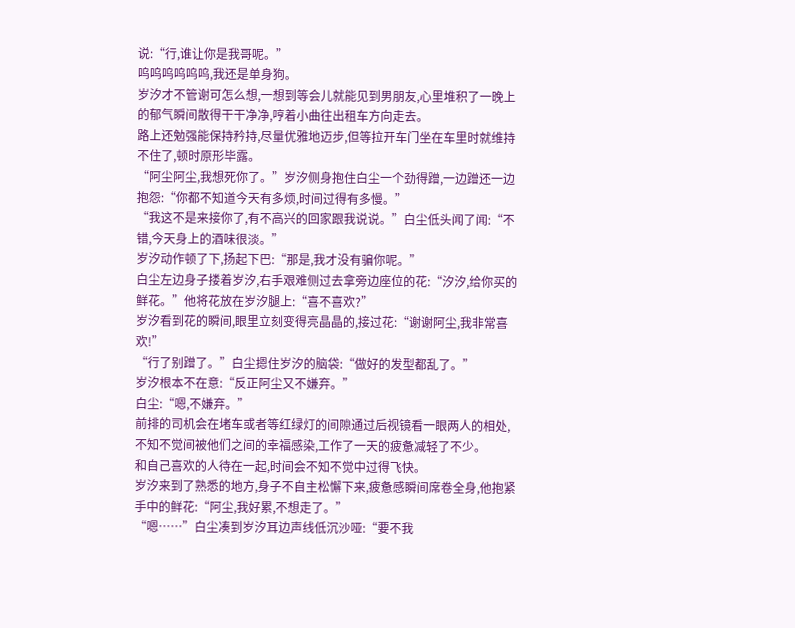说:“行,谁让你是我哥呢。”
呜呜呜呜呜呜,我还是单身狗。
岁汐才不管谢可怎么想,一想到等会儿就能见到男朋友,心里堆积了一晚上的郁气瞬间散得干干净净,哼着小曲往出租车方向走去。
路上还勉强能保持矜持,尽量优雅地迈步,但等拉开车门坐在车里时就维持不住了,顿时原形毕露。
“阿尘阿尘,我想死你了。”岁汐侧身抱住白尘一个劲得蹭,一边蹭还一边抱怨:“你都不知道今天有多烦,时间过得有多慢。”
“我这不是来接你了,有不高兴的回家跟我说说。”白尘低头闻了闻:“不错,今天身上的酒味很淡。”
岁汐动作顿了下,扬起下巴:“那是,我才没有骗你呢。”
白尘左边身子搂着岁汐,右手艰难侧过去拿旁边座位的花:“汐汐,给你买的鲜花。”他将花放在岁汐腿上:“喜不喜欢?”
岁汐看到花的瞬间,眼里立刻变得亮晶晶的,接过花:“谢谢阿尘,我非常喜欢!”
“行了别蹭了。”白尘摁住岁汐的脑袋:“做好的发型都乱了。”
岁汐根本不在意:“反正阿尘又不嫌弃。”
白尘:“嗯,不嫌弃。”
前排的司机会在堵车或者等红绿灯的间隙通过后视镜看一眼两人的相处,不知不觉间被他们之间的幸福感染,工作了一天的疲惫减轻了不少。
和自己喜欢的人待在一起,时间会不知不觉中过得飞快。
岁汐来到了熟悉的地方,身子不自主松懈下来,疲惫感瞬间席卷全身,他抱紧手中的鲜花:“阿尘,我好累,不想走了。”
“嗯……”白尘凑到岁汐耳边声线低沉沙哑:“要不我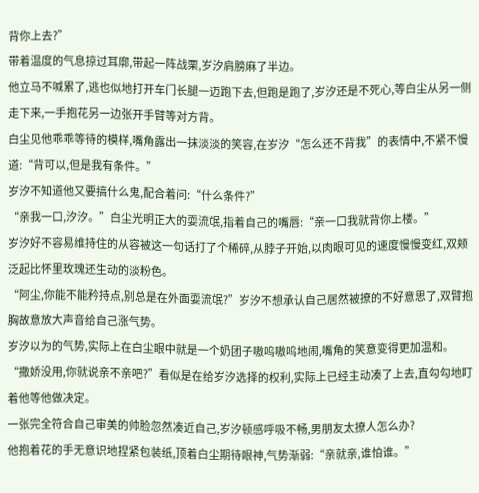背你上去?”
带着温度的气息掠过耳廓,带起一阵战栗,岁汐肩膀麻了半边。
他立马不喊累了,逃也似地打开车门长腿一迈跑下去,但跑是跑了,岁汐还是不死心,等白尘从另一侧走下来,一手抱花另一边张开手臂等对方背。
白尘见他乖乖等待的模样,嘴角露出一抹淡淡的笑容,在岁汐“怎么还不背我”的表情中,不紧不慢道:“背可以,但是我有条件。”
岁汐不知道他又要搞什么鬼,配合着问:“什么条件?”
“亲我一口,汐汐。”白尘光明正大的耍流氓,指着自己的嘴唇:“亲一口我就背你上楼。”
岁汐好不容易维持住的从容被这一句话打了个稀碎,从脖子开始,以肉眼可见的速度慢慢变红,双颊泛起比怀里玫瑰还生动的淡粉色。
“阿尘,你能不能矜持点,别总是在外面耍流氓?”岁汐不想承认自己居然被撩的不好意思了,双臂抱胸故意放大声音给自己涨气势。
岁汐以为的气势,实际上在白尘眼中就是一个奶团子嗷呜嗷呜地闹,嘴角的笑意变得更加温和。
“撒娇没用,你就说亲不亲吧?”看似是在给岁汐选择的权利,实际上已经主动凑了上去,直勾勾地盯着他等他做决定。
一张完全符合自己审美的帅脸忽然凑近自己,岁汐顿感呼吸不畅,男朋友太撩人怎么办?
他抱着花的手无意识地捏紧包装纸,顶着白尘期待眼神,气势渐弱:“亲就亲,谁怕谁。”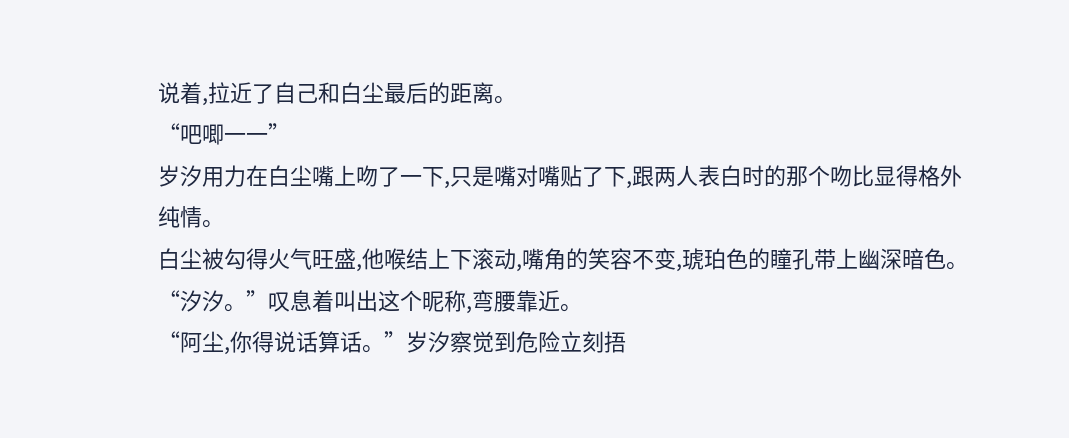说着,拉近了自己和白尘最后的距离。
“吧唧一一”
岁汐用力在白尘嘴上吻了一下,只是嘴对嘴贴了下,跟两人表白时的那个吻比显得格外纯情。
白尘被勾得火气旺盛,他喉结上下滚动,嘴角的笑容不变,琥珀色的瞳孔带上幽深暗色。
“汐汐。”叹息着叫出这个昵称,弯腰靠近。
“阿尘,你得说话算话。”岁汐察觉到危险立刻捂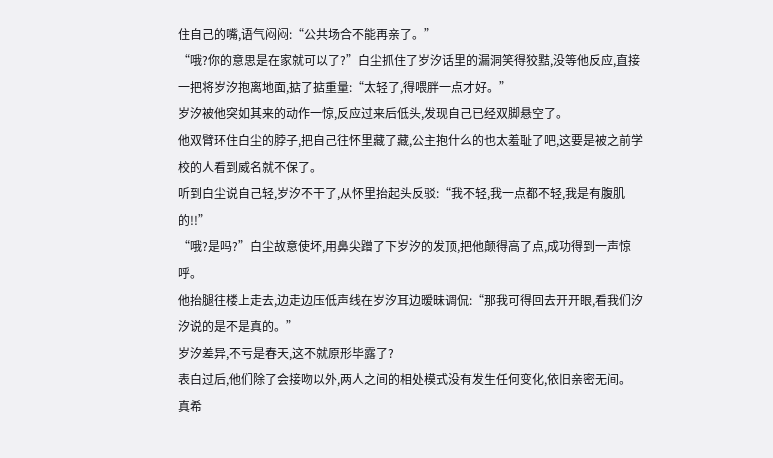住自己的嘴,语气闷闷:“公共场合不能再亲了。”
“哦?你的意思是在家就可以了?”白尘抓住了岁汐话里的漏洞笑得狡黠,没等他反应,直接一把将岁汐抱离地面,掂了掂重量:“太轻了,得喂胖一点才好。”
岁汐被他突如其来的动作一惊,反应过来后低头,发现自己已经双脚悬空了。
他双臂环住白尘的脖子,把自己往怀里藏了藏,公主抱什么的也太羞耻了吧,这要是被之前学校的人看到威名就不保了。
听到白尘说自己轻,岁汐不干了,从怀里抬起头反驳:“我不轻,我一点都不轻,我是有腹肌的!!”
“哦?是吗?”白尘故意使坏,用鼻尖蹭了下岁汐的发顶,把他颠得高了点,成功得到一声惊呼。
他抬腿往楼上走去,边走边压低声线在岁汐耳边暧昧调侃:“那我可得回去开开眼,看我们汐汐说的是不是真的。”
岁汐差异,不亏是春天,这不就原形毕露了?
表白过后,他们除了会接吻以外,两人之间的相处模式没有发生任何变化,依旧亲密无间。
真希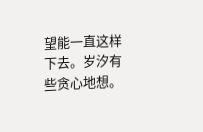望能一直这样下去。岁汐有些贪心地想。